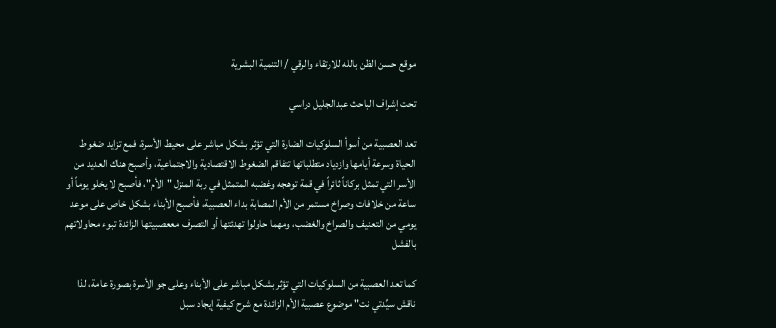موقع حسن الظن بالله للارتقاء والرقي / التنمية البشرية

تحت إشراف الباحث عبدالجليل دراسي

تعد العصبية من أسوأ السلوكيات الضارة التي تؤثر بشكل مباشر على محيط الأسرة، فمع تزايد ضغوط الحياة وسرعة أيامها وازدياد متطلباتها تتفاقم الضغوط الاقتصادية والاجتماعية، وأصبح هناك العديد من الأسر التي تمثل بركاناً ثائراً في قمة توهجه وغضبه المتمثل في ربة المنزل "الأم"، فأصبح لا يخلو يوماً أو ساعة من خلافات وصراخ مستمر من الأم المصابة بداء العصبية، فأصبح الأبناء بشكل خاص على موعد يومي من التعنيف والصراخ والغضب، ومهما حاولوا تهدئتها أو التصرف مععصبيتها الزائدة تبوء محاولاتهم بالفشل

كما تعد العصبية من السلوكيات التي تؤثر بشكل مباشر على الأبناء وعلى جو الأسرة بصورة عامة، لذا ناقش سيِّدتي نت" موضوع عصبية الأم الزائدة مع شرح كيفية إيجاد سبل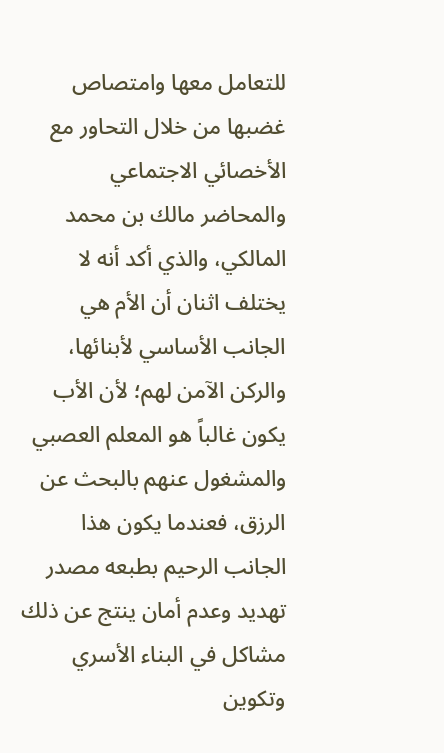للتعامل معها وامتصاص غضبها من خلال التحاور مع الأخصائي الاجتماعي والمحاضر مالك بن محمد المالكي، والذي أكد أنه لا يختلف اثنان أن الأم هي الجانب الأساسي لأبنائها، والركن الآمن لهم؛ لأن الأب يكون غالباً هو المعلم العصبي والمشغول عنهم بالبحث عن الرزق، فعندما يكون هذا الجانب الرحيم بطبعه مصدر تهديد وعدم أمان ينتج عن ذلك مشاكل في البناء الأسري وتكوين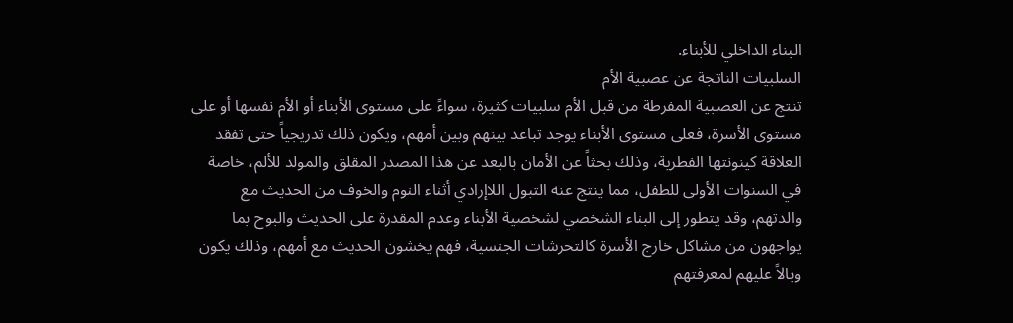البناء الداخلي للأبناء.
السلبيات الناتجة عن عصبية الأم
تنتج عن العصبية المفرطة من قبل الأم سلبيات كثيرة، سواءً على مستوى الأبناء أو الأم نفسها أو على مستوى الأسرة، فعلى مستوى الأبناء يوجد تباعد بينهم وبين أمهم، ويكون ذلك تدريجياً حتى تفقد العلاقة كينونتها الفطرية، وذلك بحثاً عن الأمان بالبعد عن هذا المصدر المقلق والمولد للألم، خاصة في السنوات الأولى للطفل، مما ينتج عنه التبول اللاإرادي أثناء النوم والخوف من الحديث مع والدتهم، وقد يتطور إلى البناء الشخصي لشخصية الأبناء وعدم المقدرة على الحديث والبوح بما يواجهون من مشاكل خارج الأسرة كالتحرشات الجنسية، فهم يخشون الحديث مع أمهم، وذلك يكون وبالاً عليهم لمعرفتهم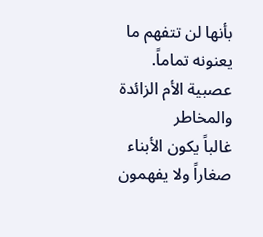بأنها لن تتفهم ما يعنونه تماماً.
عصبية الأم الزائدة والمخاطر
غالباً يكون الأبناء صغاراً ولا يفهمون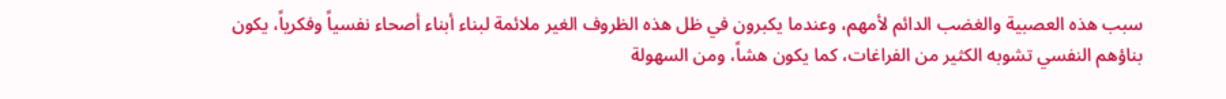سبب هذه العصبية والغضب الدائم لأمهم، وعندما يكبرون في ظل هذه الظروف الغير ملائمة لبناء أبناء أصحاء نفسياً وفكرياً، يكون بناؤهم النفسي تشوبه الكثير من الفراغات، كما يكون هشاً، ومن السهولة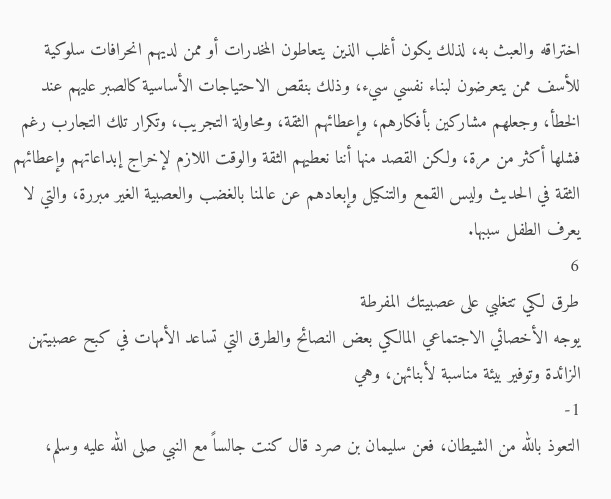اختراقه والعبث به، لذلك يكون أغلب الذين يتعاطون المخدرات أو ممن لديهم انحرافات سلوكية للأسف ممن يتعرضون لبناء نفسي سيء، وذلك بنقص الاحتياجات الأساسية كالصبر عليهم عند الخطأ، وجعلهم مشاركين بأفكارهم، وإعطائهم الثقة، ومحاولة التجريب، وتكرار تلك التجارب رغم فشلها أكثر من مرة، ولكن القصد منها أننا نعطيهم الثقة والوقت اللازم لإخراج إبداعاتهم وإعطائهم الثقة في الحديث وليس القمع والتنكيل وإبعادهم عن عالمنا بالغضب والعصبية الغير مبررة، والتي لا يعرف الطفل سببها.
6
طرق لكي تتغلبي على عصبيتك المفرطة
يوجه الأخصائي الاجتماعي المالكي بعض النصائح والطرق التي تساعد الأمهات في كبح عصبيتهن الزائدة وتوفير بيئة مناسبة لأبنائهن، وهي
1-
التعوذ بالله من الشيطان، فعن سليمان بن صرد قال كنت جالساً مع النبي صلى الله عليه وسلم،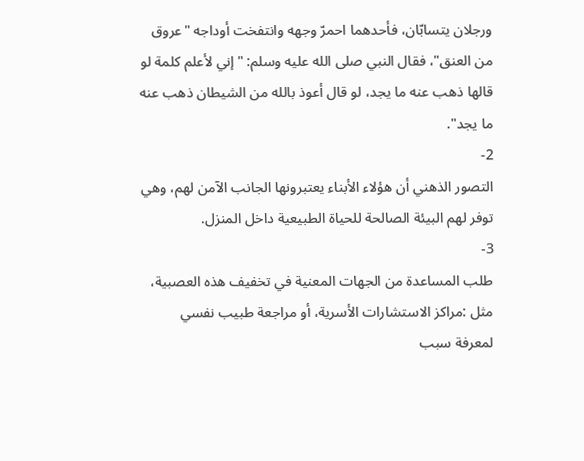ورجلان يتسابّان، فأحدهما احمرّ وجهه وانتفخت أوداجه "عروق من العنق"، فقال النبي صلى الله عليه وسلم: "إني لأعلم كلمة لو قالها ذهب عنه ما يجد، لو قال أعوذ بالله من الشيطان ذهب عنه ما يجد".
2-
التصور الذهني أن هؤلاء الأبناء يعتبرونها الجانب الآمن لهم، وهي توفر لهم البيئة الصالحة للحياة الطبيعية داخل المنزل.
3-
طلب المساعدة من الجهات المعنية في تخفيف هذه العصبية، مثل :مراكز الاستشارات الأسرية، أو مراجعة طبيب نفسي لمعرفة سبب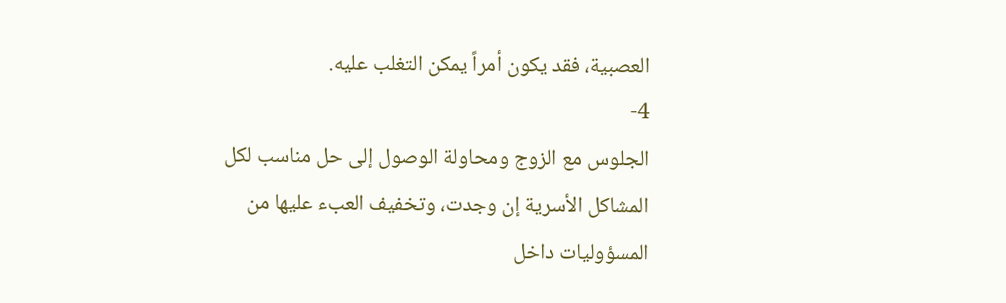العصبية، فقد يكون أمراً يمكن التغلب عليه.
4-
الجلوس مع الزوج ومحاولة الوصول إلى حل مناسب لكل المشاكل الأسرية إن وجدت، وتخفيف العبء عليها من المسؤوليات داخل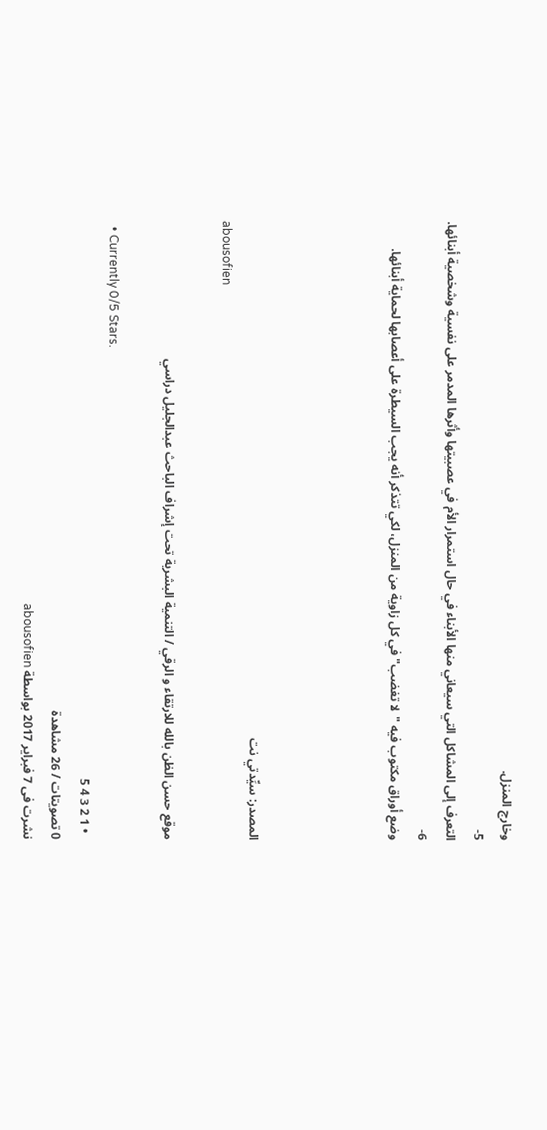وخارج المنزل.
5-
التعرف إلى المشاكل التي سيعاني منها الأبناء في حال استمرار الأم في عصبيتها وأثرها المدمر على نفسية وشخصية أبنائها.
6-
وضع أوراق مكتوب فيه "لا تغضب" في كل زاوية من المنزل، لكي تتذكر أنه يجب السيطرة على أعصابها لحماية أبنائها.




المصدر: سيِّدتي نت
abousofien

موقع حسن الظن بالله للارتقاء و الرقي / التنمية البشرية تحت إشراف الباحث عبدالجليل دراسي

  • Currently 0/5 Stars.
  • 1 2 3 4 5
0 تصويتات / 26 مشاهدة
نشرت فى 7 فبراير 2017 بواسطة abousofien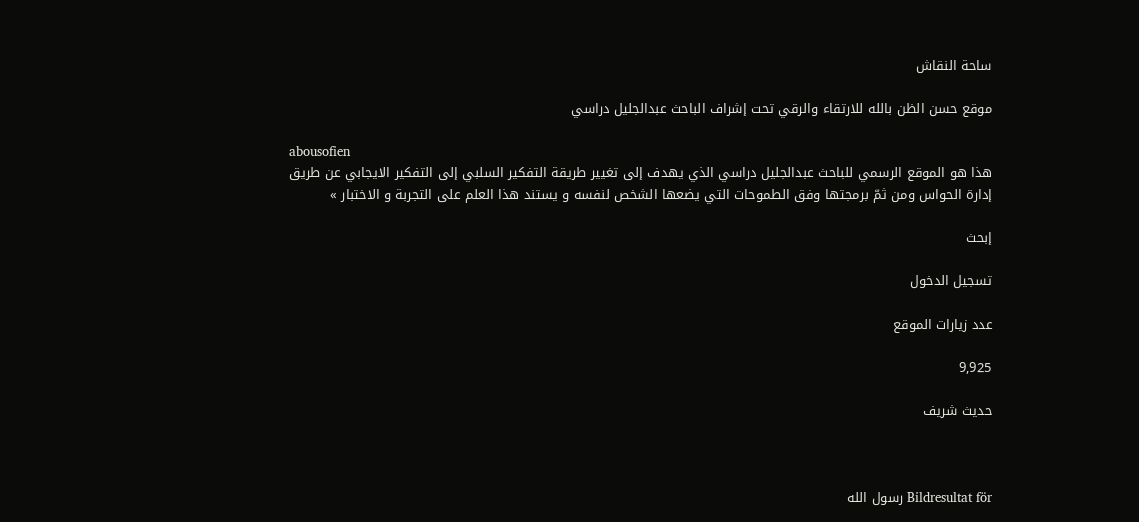ساحة النقاش

موقع حسن الظن بالله للارتقاء والرقي تحت إشراف الباحث عبدالجليل دراسي

abousofien
هذا هو الموقع الرسمي للباحث عبدالجليل دراسي الذي يهدف إلى تغيير طريقة التفكير السلبي إلى التفكير الايجابي عن طريق إدارة الحواس ومن ثمّ برمجتها وفق الطموحات التي يضعها الشخص لنفسه و يستند هذا العلم على التجربة و الاختبار »

إبحث

تسجيل الدخول

عدد زيارات الموقع

9,925

حديث شريف



Bildresultat för رسول الله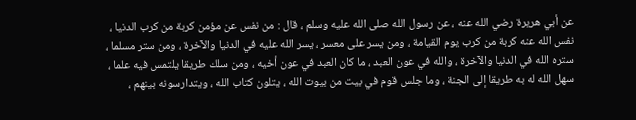عن أبي هريرة رضي الله عنه ، عن رسول الله صلى الله عليه وسلم ، قال : من نفس عن مؤمن كربة من كرب الدنيا ، نفس الله عنه كربة من كرب يوم القيامة ، ومن يسر على معسر ، يسر الله عليه في الدنيا والآخرة ، ومن ستر مسلما ، ستره الله في الدنيا والآخرة ، والله في عون العبد ، ما كان العبد في عون أخيه ، ومن سلك طريقا يلتمس فيه علما ، سهل الله له به طريقا إلى الجنة ، وما جلس قوم في بيت من بيوت الله ، يتلون كتاب الله ، ويتدارسونه بينهم ،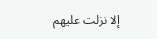إلا نزلت عليهم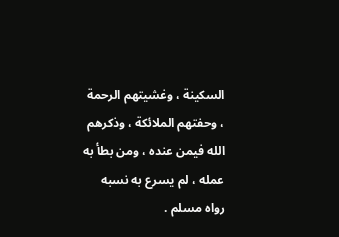السكينة ، وغشيتهم الرحمة ، وحفتهم الملائكة ، وذكرهم الله فيمن عنده ، ومن بطأ به عمله ، لم يسرع به نسبه رواه مسلم .